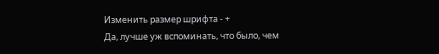Изменить размер шрифта - +
Да, лучше уж вспоминать, что было, чем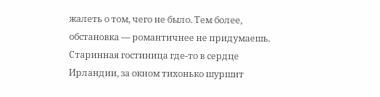жалеть о том, чего не было. Тем более, обстановка — романтичнее не придумаешь. Старинная гостиница где-то в сердце Ирландии, за окном тихонько шуршит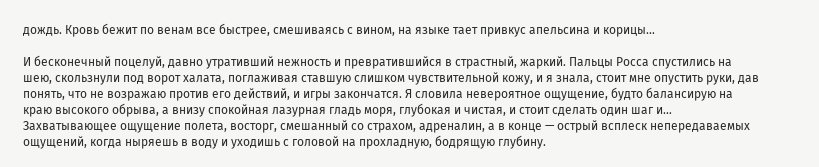дождь. Кровь бежит по венам все быстрее, смешиваясь с вином, на языке тает привкус апельсина и корицы…

И бесконечный поцелуй, давно утративший нежность и превратившийся в страстный, жаркий. Пальцы Росса спустились на шею, скользнули под ворот халата, поглаживая ставшую слишком чувствительной кожу, и я знала, стоит мне опустить руки, дав понять, что не возражаю против его действий, и игры закончатся. Я словила невероятное ощущение, будто балансирую на краю высокого обрыва, а внизу спокойная лазурная гладь моря, глубокая и чистая, и стоит сделать один шаг и… Захватывающее ощущение полета, восторг, смешанный со страхом, адреналин, а в конце — острый всплеск непередаваемых ощущений, когда ныряешь в воду и уходишь с головой на прохладную, бодрящую глубину.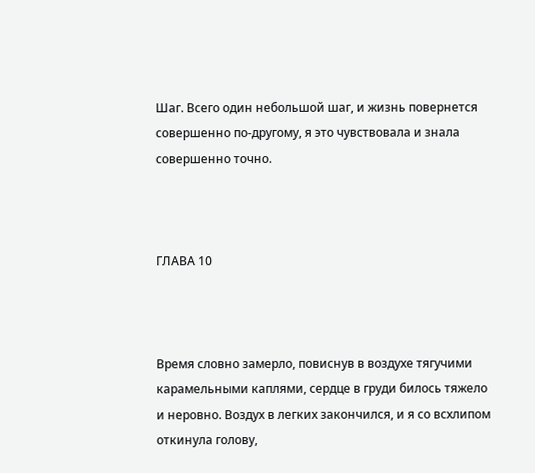Шаг. Всего один небольшой шаг, и жизнь повернется совершенно по-другому, я это чувствовала и знала совершенно точно.



ГЛАВА 10



Время словно замерло, повиснув в воздухе тягучими карамельными каплями, сердце в груди билось тяжело и неровно. Воздух в легких закончился, и я со всхлипом откинула голову,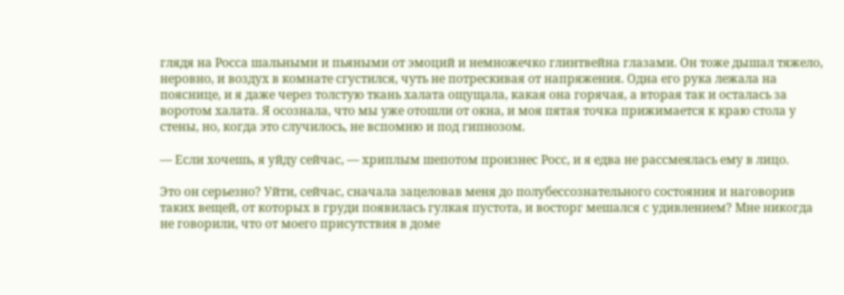глядя на Росса шальными и пьяными от эмоций и немножечко глинтвейна глазами. Он тоже дышал тяжело, неровно, и воздух в комнате сгустился, чуть не потрескивая от напряжения. Одна его рука лежала на пояснице, и я даже через толстую ткань халата ощущала, какая она горячая, а вторая так и осталась за воротом халата. Я осознала, что мы уже отошли от окна, и моя пятая точка прижимается к краю стола у стены, но, когда это случилось, не вспомню и под гипнозом.

— Если хочешь, я уйду сейчас, — хриплым шепотом произнес Росс, и я едва не рассмеялась ему в лицо.

Это он серьезно? Уйти, сейчас, сначала зацеловав меня до полубессознательного состояния и наговорив таких вещей, от которых в груди появилась гулкая пустота, и восторг мешался с удивлением? Мне никогда не говорили, что от моего присутствия в доме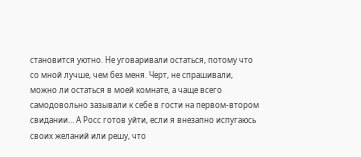становится уютно. Не уговаривали остаться, потому что со мной лучше, чем без меня. Черт, не спрашивали, можно ли остаться в моей комнате, а чаще всего самодовольно зазывали к себе в гости на первом-втором свидании… А Росс готов уйти, если я внезапно испугаюсь своих желаний или решу, что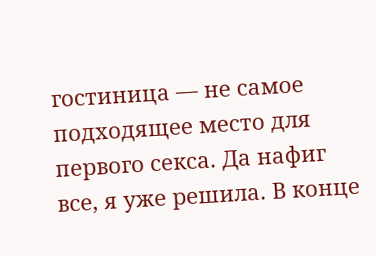гостиница — не самое подходящее место для первого секса. Да нафиг все, я уже решила. В конце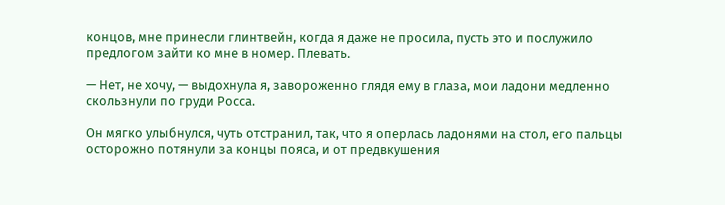концов, мне принесли глинтвейн, когда я даже не просила, пусть это и послужило предлогом зайти ко мне в номер. Плевать.

— Нет, не хочу, — выдохнула я, завороженно глядя ему в глаза, мои ладони медленно скользнули по груди Росса.

Он мягко улыбнулся, чуть отстранил, так, что я оперлась ладонями на стол, его пальцы осторожно потянули за концы пояса, и от предвкушения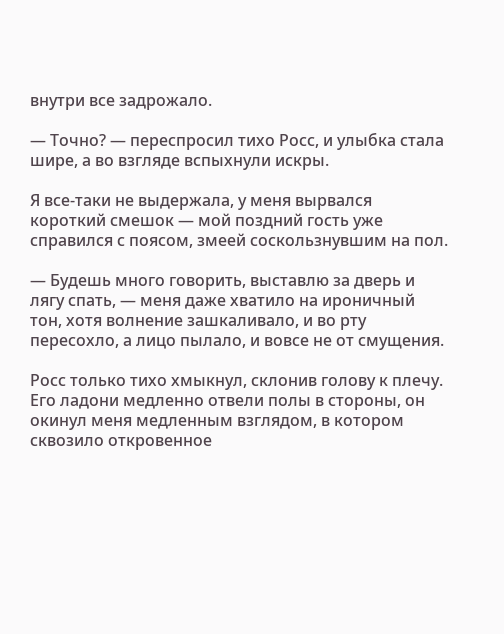внутри все задрожало.

— Точно? — переспросил тихо Росс, и улыбка стала шире, а во взгляде вспыхнули искры.

Я все-таки не выдержала, у меня вырвался короткий смешок — мой поздний гость уже справился с поясом, змеей соскользнувшим на пол.

— Будешь много говорить, выставлю за дверь и лягу спать, — меня даже хватило на ироничный тон, хотя волнение зашкаливало, и во рту пересохло, а лицо пылало, и вовсе не от смущения.

Росс только тихо хмыкнул, склонив голову к плечу. Его ладони медленно отвели полы в стороны, он окинул меня медленным взглядом, в котором сквозило откровенное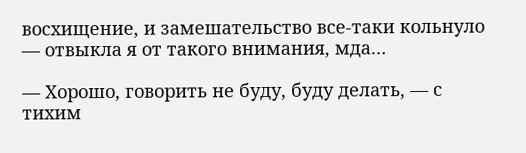восхищение, и замешательство все-таки кольнуло — отвыкла я от такого внимания, мда…

— Хорошо, говорить не буду, буду делать, — с тихим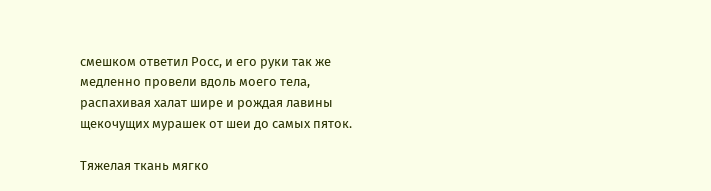смешком ответил Росс, и его руки так же медленно провели вдоль моего тела, распахивая халат шире и рождая лавины щекочущих мурашек от шеи до самых пяток.

Тяжелая ткань мягко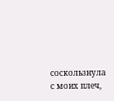соскользнула с моих плеч,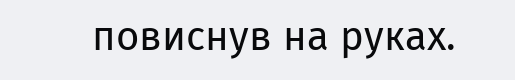повиснув на руках.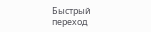Быстрый переход